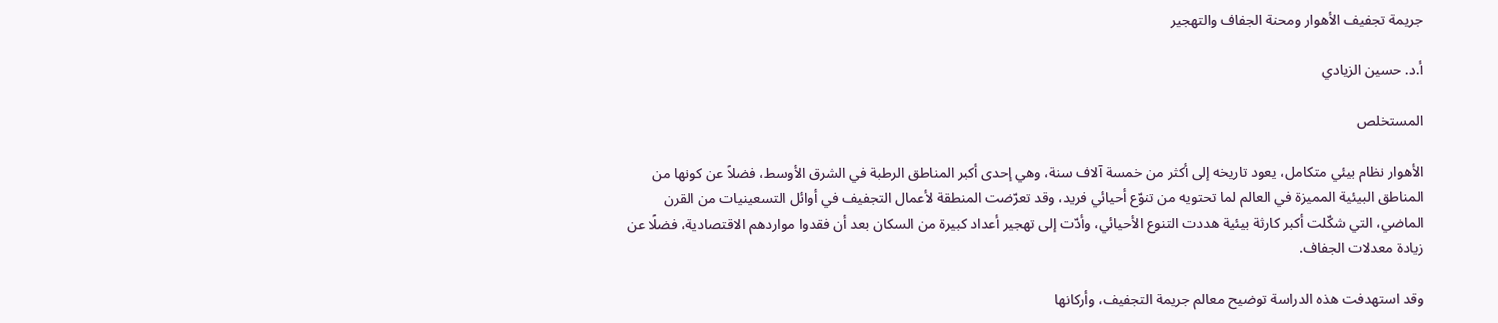جريمة تجفيف الأهوار ومحنة الجفاف والتهجير

أ.د. حسين الزيادي

المستخلص

الأهوار نظام بيئي متكامل، يعود تاريخه إلى أكثر من خمسة آلاف سنة، وهي إحدى أكبر المناطق الرطبة في الشرق الأوسط، فضلاً عن كونها من المناطق البيئية المميزة في العالم لما تحتويه من تنوّع أحيائي فريد، وقد تعرّضت المنطقة لأعمال التجفيف في أوائل التسعينيات من القرن الماضي، التي شكّلت أكبر كارثة بيئية هددت التنوع الأحيائي، وأدّت إلى تهجير أعداد كبيرة من السكان بعد أن فقدوا مواردهم الاقتصادية، فضلًا عن زيادة معدلات الجفاف.

وقد استهدفت هذه الدراسة توضيح معالم جريمة التجفيف، وأركانها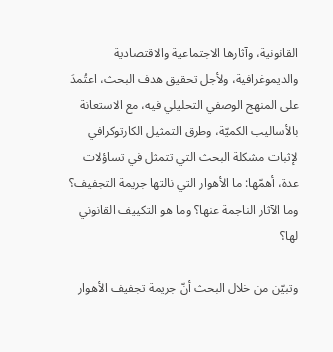القانونية، وآثارها الاجتماعية والاقتصادية والديموغرافية، ولأجل تحقيق هدف البحث، اعتُمدَ على المنهج الوصفي التحليلي فيه، مع الاستعانة بالأساليب الكميّة، وطرق التمثيل الكارتوكرافي لإثبات مشكلة البحث التي تتمثل في تساؤلات عدة، أهمّها: ما الأهوار التي نالتها جريمة التجفيف؟ وما الآثار الناجمة عنها؟ وما هو التكييف القانوني لها؟

وتبيّن من خلال البحث أنّ جريمة تجفيف الأهوار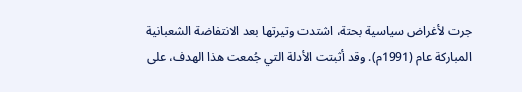جرت لأغراض سياسية بحتة، اشتدت وتيرتها بعد الانتفاضة الشعبانية المباركة عام (1991م). وقد أثبتت الأدلة التي جُمعت هذا الهدف، على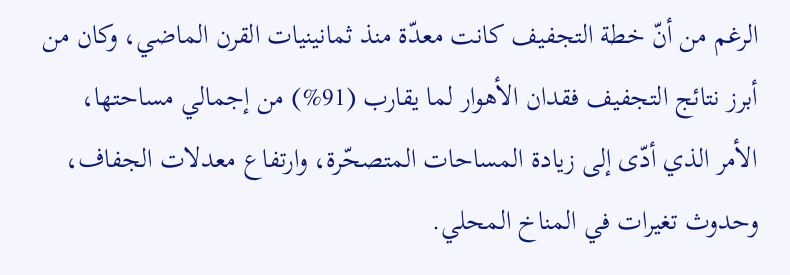الرغم من أنّ خطة التجفيف كانت معدّة منذ ثمانينيات القرن الماضي، وكان من أبرز نتائج التجفيف فقدان الأهوار لما يقارب (91%) من إجمالي مساحتها، الأمر الذي أدّى إلى زيادة المساحات المتصحّرة، وارتفاع معدلات الجفاف، وحدوث تغيرات في المناخ المحلي.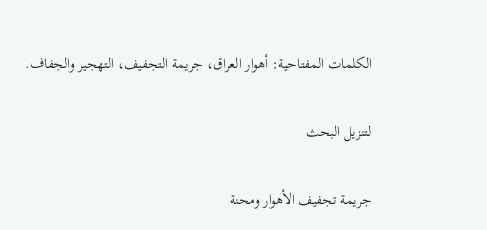الكلمات المفتاحية: أهوار العراق، جريمة التجفيف، التهجير والجفاف.

لتنزيل البحث

جريمة تجفيف الأهوار ومحنة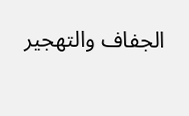الجفاف والتهجير